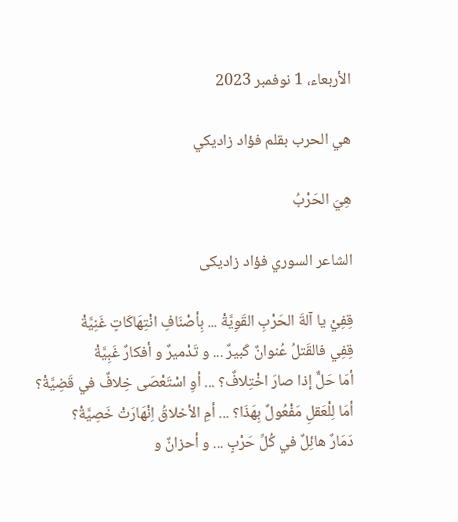الأربعاء، 1 نوفمبر 2023

هي الحرب بقلم فؤاد زاديكي

هِيَ الحَرْبُ

الشاعر السوري فؤاد زاديكى

قِفِيْ يا آلةَ الحَرْبِ القَوِيَّةْ ... بِأصْنَافِ انْتِهَاكَاتٍ غَنِيَّةْ
قِفِي فالقَتلُ عُنوانٌ كَبيرٌ ... و تَدْميرٌ و أفكارٌ غَبِيَّةْ
أمَا حَلٌّ إذا صارَ اخْتِلافٌ؟ ... أوِ اسْتَعْصَى خِلافٌ في قَضِيَّةْ؟
أمَا لِلْعَقلِ مَفْعُولٌ بِهَذَا؟ ... أمِ الأخلاقُ اِنْهَارَتْ خَصِيَّةْ؟
دَمَارٌ هائِلٌ في كُلِّ حَرْبٍ ... و أحزانٌ و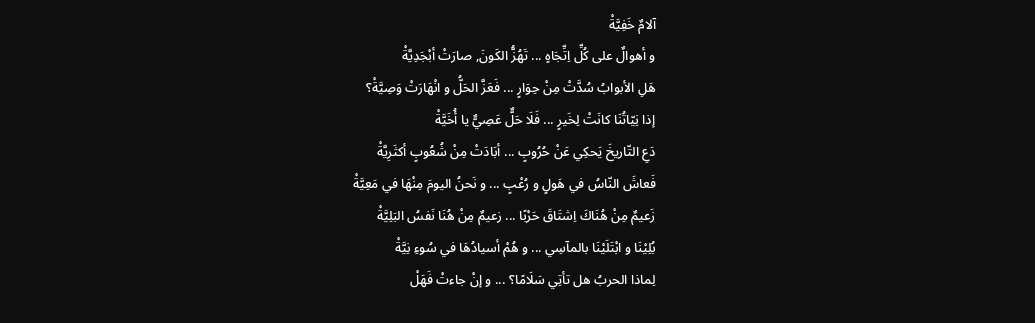آلامٌ خَفِيَّةْ
و أهوالٌ على كُلِّ اِتِّجَاهٍ ... تَهُزُّ الكَونَ, صارَتْ أبْجَدِيَّةْ
هَلِ الأبوابُ سُدَّتْ مِنْ حِوَارٍ ... فَعَزَّ الحَلُّ و انْهَارَتْ وَصِيَّةْ؟
إذا نِيّاتُنَا كانَتْ لِخَيرٍ ... فَلَا حَلٌّ عَصِيٌّ يا أُخَيَّةْ
دَعِ التّاريخَ يَحكِي عَنْ حُرُوبٍ ... أبَادَتْ مِنْ شُعُوبٍ أكثَرِيَّةْ
فَعاشَ النّاسُ في هَولٍ و رُعْبٍ ... و نَحنُ اليومَ مِنْهَا في مَعِيَّةْ
زَعيمٌ مِنْ هُنَاكَ اِشتَاقَ حَرْبًا ... زعيمٌ مِنْ هُنَا نَفسُ البَلِيَّةْ
بُلِيْنَا و ابْتَلَيْنَا بالمآسِي ... و هُمْ أسيادُهَا في سُوءِ نِيَّةْ
لِماذا الحربُ هل تأتِي سَلَامًا؟ ... و إنْ جاءتْ فَهَلْ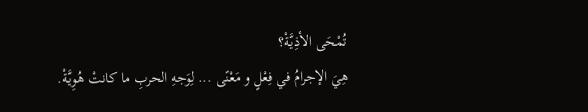تُمْحَى الأذِيَّةْ؟
هِيَ الإجرامُ في فِعْلٍ و مَعْنًى ... لِوَجهِ الحربِ ما كانتْ هُوِيَّةْ.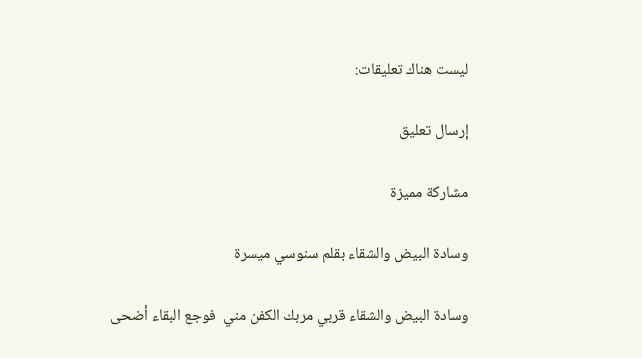ليست هناك تعليقات:

إرسال تعليق

مشاركة مميزة

وسادة البيض والشقاء بقلم سنوسي ميسرة

وسادة البيض والشقاء قربي مربك الكفن مني  فوجع البقاء أضحى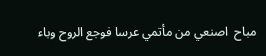مباح  اصنعي من مأتمي عرسا فوجع الروح وباء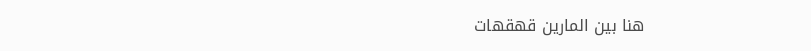هنا بين المارين قهقهات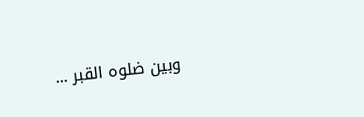وبين ضلوه القبر ...